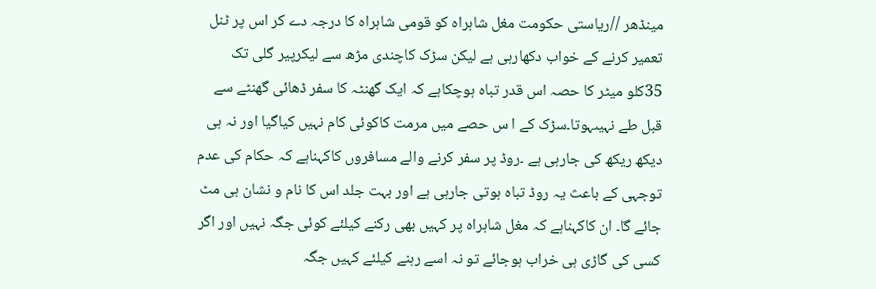مینڈھر //ریاستی حکومت مغل شاہراہ کو قومی شاہراہ کا درجہ دے کر اس پر ٹنل تعمیر کرنے کے خواب دکھارہی ہے لیکن سڑک کاچندی مڑھ سے لیکرپیر گلی تک 35کلو میٹر کا حصہ اس قدر تباہ ہوچکاہے کہ ایک گھنٹہ کا سفر ڈھائی گھنٹے سے قبل طے نہیںہوتا۔سڑک کے ا س حصے میں مرمت کاکوئی کام نہیں کیاگیا اور نہ ہی دیکھ ریکھ کی جارہی ہے ۔روڈ پر سفر کرنے والے مسافروں کاکہناہے کہ حکام کی عدم توجہی کے باعث یہ روڈ تباہ ہوتی جارہی ہے اور بہت جلد اس کا نام و نشان ہی مٹ جائے گا۔ ان کاکہناہے کہ مغل شاہراہ پر کہیں بھی رکنے کیلئے کوئی جگہ نہیں اور اگر کسی کی گاڑی ہی خراب ہوجائے تو نہ اسے رہنے کیلئے کہیں جگہ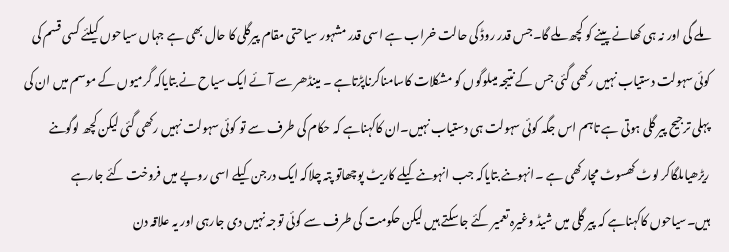ملے گی اور نہ ہی کھانے پینے کو کچھ ملے گا۔جس قدر روڈ کی حالت خراب ہے اسی قدر مشہور سیاحتی مقام پیرگلی کا حال بھی ہے جہاں سیاحوں کیلئے کسی قسم کی کوئی سہولت دستیاب نہیں رکھی گئی جس کے نتیجہ میںلوگوں کو مشکلات کاسامناکرناپڑتاہے ۔ مینڈھر سے آئے ایک سیاح نے بتایاکہ گرمیوں کے موسم میں ان کی پہلی ترجیح پیر گلی ہوتی ہے تاہم اس جگہ کوئی سہولت ہی دستیاب نہیں۔ان کاکہناہے کہ حکام کی طرف سے تو کوئی سہولت نہیں رکھی گئی لیکن کچھ لوگوںنے ریڑھیاںلگاکر لوٹ کھسوٹ مچارکھی ہے ۔انہوںنے بتایاکہ جب انہوںنے کیلے کاریٹ پوچھاتو پتہ چلاکہ ایک درجن کیلے اسی روپے میں فروخت کئے جارہے ہیں۔سیاحوں کاکہناہے کہ پیر گلی میں شیڈ وغیرہ تعمیر کئے جاسکتے ہیں لیکن حکومت کی طرف سے کوئی توجہ نہیں دی جارہی اور یہ علاقہ دن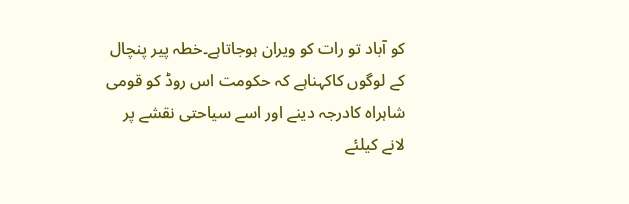کو آباد تو رات کو ویران ہوجاتاہے۔خطہ پیر پنچال کے لوگوں کاکہناہے کہ حکومت اس روڈ کو قومی شاہراہ کادرجہ دینے اور اسے سیاحتی نقشے پر لانے کیلئے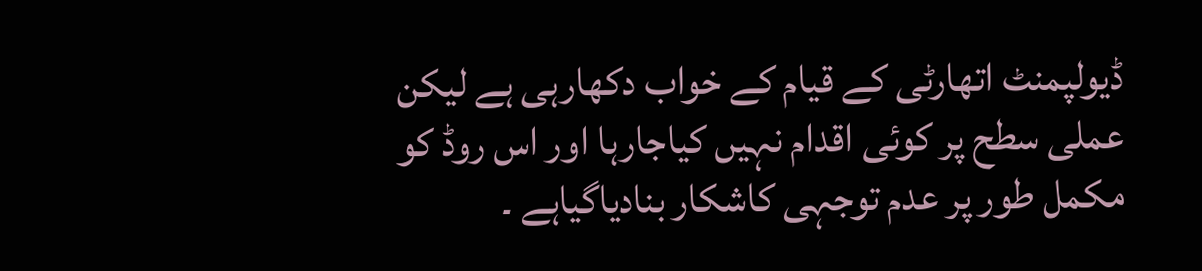ڈیولپمنٹ اتھارٹی کے قیام کے خواب دکھارہی ہے لیکن عملی سطح پر کوئی اقدام نہیں کیاجارہا اور اس روڈ کو مکمل طور پر عدم توجہی کاشکار بنادیاگیاہے ۔